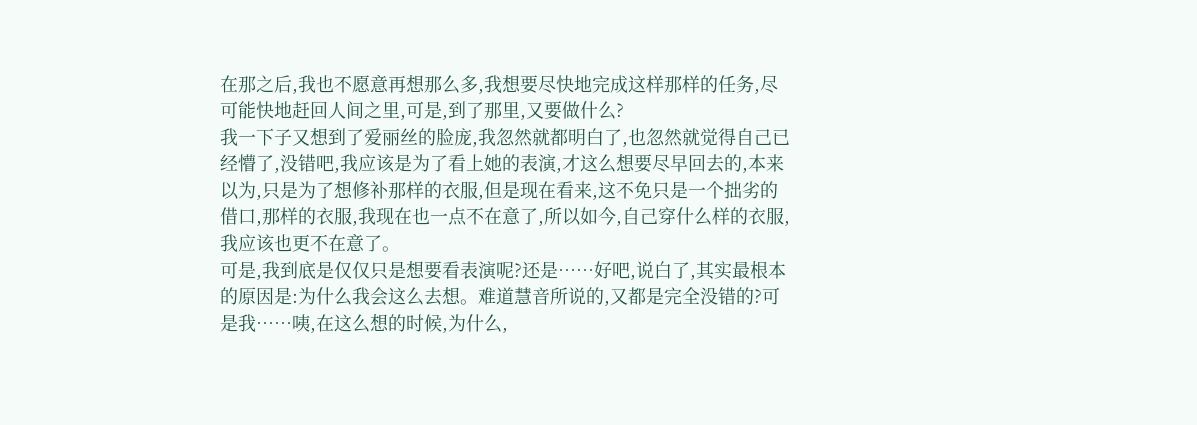在那之后,我也不愿意再想那么多,我想要尽快地完成这样那样的任务,尽可能快地赶回人间之里,可是,到了那里,又要做什么?
我一下子又想到了爱丽丝的脸庞,我忽然就都明白了,也忽然就觉得自己已经懵了,没错吧,我应该是为了看上她的表演,才这么想要尽早回去的,本来以为,只是为了想修补那样的衣服,但是现在看来,这不免只是一个拙劣的借口,那样的衣服,我现在也一点不在意了,所以如今,自己穿什么样的衣服,我应该也更不在意了。
可是,我到底是仅仅只是想要看表演呢?还是……好吧,说白了,其实最根本的原因是:为什么我会这么去想。难道慧音所说的,又都是完全没错的?可是我……咦,在这么想的时候,为什么,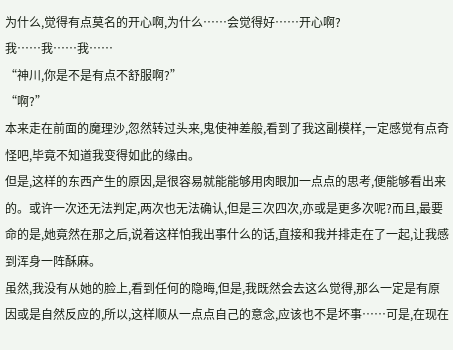为什么,觉得有点莫名的开心啊,为什么……会觉得好……开心啊?
我……我……我……
“神川,你是不是有点不舒服啊?”
“啊?”
本来走在前面的魔理沙,忽然转过头来,鬼使神差般,看到了我这副模样,一定感觉有点奇怪吧,毕竟不知道我变得如此的缘由。
但是,这样的东西产生的原因,是很容易就能能够用肉眼加一点点的思考,便能够看出来的。或许一次还无法判定,两次也无法确认,但是三次四次,亦或是更多次呢?而且,最要命的是,她竟然在那之后,说着这样怕我出事什么的话,直接和我并排走在了一起,让我感到浑身一阵酥麻。
虽然,我没有从她的脸上,看到任何的隐晦,但是,我既然会去这么觉得,那么一定是有原因或是自然反应的,所以,这样顺从一点点自己的意念,应该也不是坏事……可是,在现在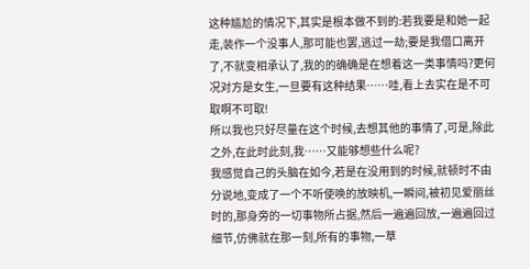这种尴尬的情况下,其实是根本做不到的:若我要是和她一起走,装作一个没事人,那可能也罢,逃过一劫;要是我借口离开了,不就变相承认了,我的的确确是在想着这一类事情吗?更何况对方是女生,一旦要有这种结果……哇,看上去实在是不可取啊不可取!
所以我也只好尽量在这个时候,去想其他的事情了,可是,除此之外,在此时此刻,我……又能够想些什么呢?
我感觉自己的头脑在如今,若是在没用到的时候,就顿时不由分说地,变成了一个不听使唤的放映机,一瞬间,被初见爱丽丝时的,那身旁的一切事物所占据,然后一遍遍回放,一遍遍回过细节,仿佛就在那一刻,所有的事物,一草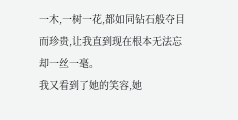一木,一树一花,都如同钻石般夺目而珍贵,让我直到现在根本无法忘却一丝一毫。
我又看到了她的笑容,她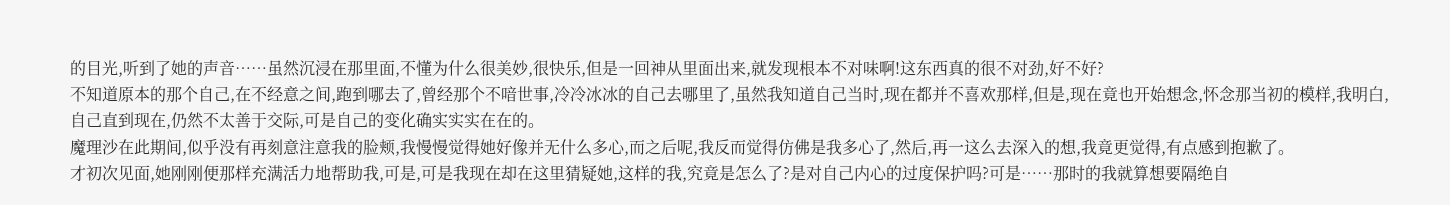的目光,听到了她的声音……虽然沉浸在那里面,不懂为什么很美妙,很快乐,但是一回神从里面出来,就发现根本不对味啊!这东西真的很不对劲,好不好?
不知道原本的那个自己,在不经意之间,跑到哪去了,曾经那个不喑世事,冷冷冰冰的自己去哪里了,虽然我知道自己当时,现在都并不喜欢那样,但是,现在竟也开始想念,怀念那当初的模样,我明白,自己直到现在,仍然不太善于交际,可是自己的变化确实实实在在的。
魔理沙在此期间,似乎没有再刻意注意我的脸颊,我慢慢觉得她好像并无什么多心,而之后呢,我反而觉得仿佛是我多心了,然后,再一这么去深入的想,我竟更觉得,有点感到抱歉了。
才初次见面,她刚刚便那样充满活力地帮助我,可是,可是我现在却在这里猜疑她,这样的我,究竟是怎么了?是对自己内心的过度保护吗?可是……那时的我就算想要隔绝自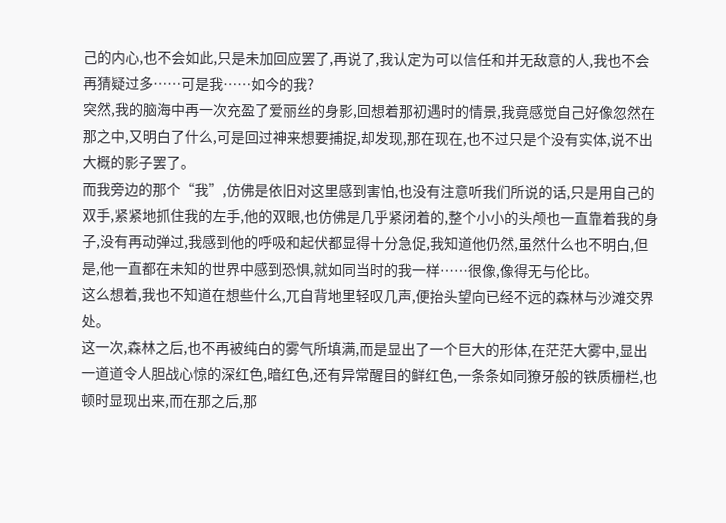己的内心,也不会如此,只是未加回应罢了,再说了,我认定为可以信任和并无敌意的人,我也不会再猜疑过多……可是我……如今的我?
突然,我的脑海中再一次充盈了爱丽丝的身影,回想着那初遇时的情景,我竟感觉自己好像忽然在那之中,又明白了什么,可是回过神来想要捕捉,却发现,那在现在,也不过只是个没有实体,说不出大概的影子罢了。
而我旁边的那个“我”,仿佛是依旧对这里感到害怕,也没有注意听我们所说的话,只是用自己的双手,紧紧地抓住我的左手,他的双眼,也仿佛是几乎紧闭着的,整个小小的头颅也一直靠着我的身子,没有再动弹过,我感到他的呼吸和起伏都显得十分急促,我知道他仍然,虽然什么也不明白,但是,他一直都在未知的世界中感到恐惧,就如同当时的我一样……很像,像得无与伦比。
这么想着,我也不知道在想些什么,兀自背地里轻叹几声,便抬头望向已经不远的森林与沙滩交界处。
这一次,森林之后,也不再被纯白的雾气所填满,而是显出了一个巨大的形体,在茫茫大雾中,显出一道道令人胆战心惊的深红色,暗红色,还有异常醒目的鲜红色,一条条如同獠牙般的铁质栅栏,也顿时显现出来,而在那之后,那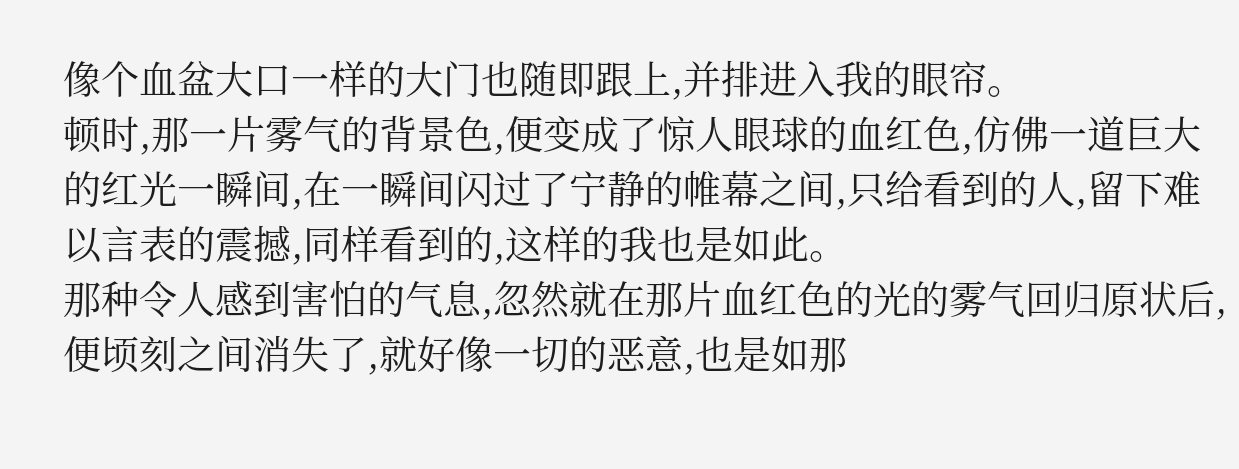像个血盆大口一样的大门也随即跟上,并排进入我的眼帘。
顿时,那一片雾气的背景色,便变成了惊人眼球的血红色,仿佛一道巨大的红光一瞬间,在一瞬间闪过了宁静的帷幕之间,只给看到的人,留下难以言表的震撼,同样看到的,这样的我也是如此。
那种令人感到害怕的气息,忽然就在那片血红色的光的雾气回归原状后,便顷刻之间消失了,就好像一切的恶意,也是如那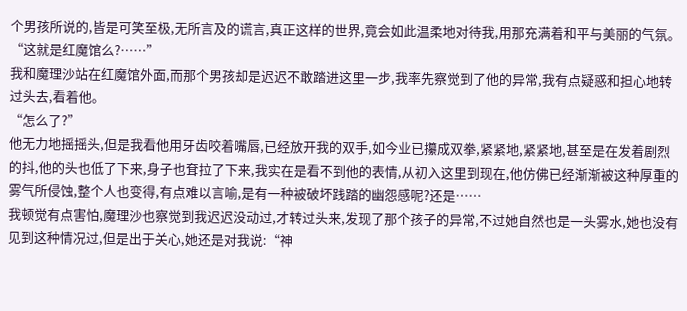个男孩所说的,皆是可笑至极,无所言及的谎言,真正这样的世界,竟会如此温柔地对待我,用那充满着和平与美丽的气氛。
“这就是红魔馆么?……”
我和魔理沙站在红魔馆外面,而那个男孩却是迟迟不敢踏进这里一步,我率先察觉到了他的异常,我有点疑惑和担心地转过头去,看着他。
“怎么了?”
他无力地摇摇头,但是我看他用牙齿咬着嘴唇,已经放开我的双手,如今业已攥成双拳,紧紧地,紧紧地,甚至是在发着剧烈的抖,他的头也低了下来,身子也耷拉了下来,我实在是看不到他的表情,从初入这里到现在,他仿佛已经渐渐被这种厚重的雾气所侵蚀,整个人也变得,有点难以言喻,是有一种被破坏践踏的幽怨感呢?还是……
我顿觉有点害怕,魔理沙也察觉到我迟迟没动过,才转过头来,发现了那个孩子的异常,不过她自然也是一头雾水,她也没有见到这种情况过,但是出于关心,她还是对我说:“神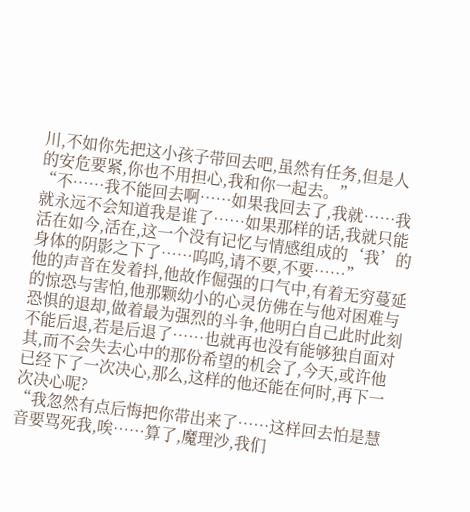川,不如你先把这小孩子带回去吧,虽然有任务,但是人的安危要紧,你也不用担心,我和你一起去。”
“不……我不能回去啊……如果我回去了,我就……我就永远不会知道我是谁了……如果那样的话,我就只能活在如今,活在,这一个没有记忆与情感组成的‘我’的身体的阴影之下了……呜呜,请不要,不要……”
他的声音在发着抖,他故作倔强的口气中,有着无穷蔓延的惊恐与害怕,他那颗幼小的心灵仿佛在与他对困难与恐惧的退却,做着最为强烈的斗争,他明白自己此时此刻不能后退,若是后退了……也就再也没有能够独自面对其,而不会失去心中的那份希望的机会了,今天,或许他已经下了一次决心,那么,这样的他还能在何时,再下一次决心呢?
“我忽然有点后悔把你带出来了……这样回去怕是慧音要骂死我,唉……算了,魔理沙,我们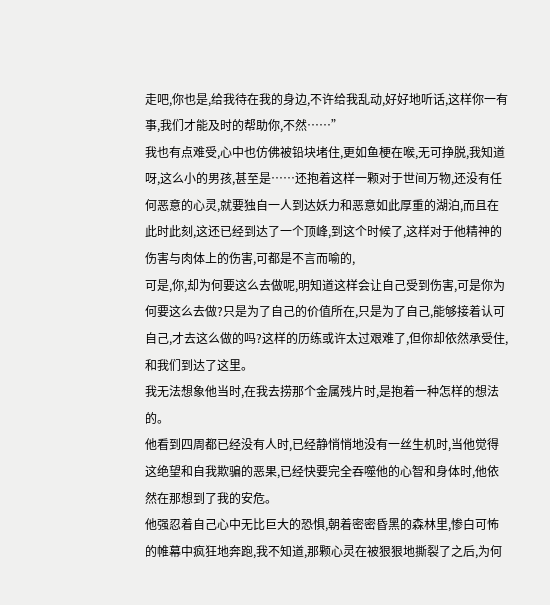走吧,你也是,给我待在我的身边,不许给我乱动,好好地听话,这样你一有事,我们才能及时的帮助你,不然……”
我也有点难受,心中也仿佛被铅块堵住,更如鱼梗在喉,无可挣脱,我知道呀,这么小的男孩,甚至是……还抱着这样一颗对于世间万物,还没有任何恶意的心灵,就要独自一人到达妖力和恶意如此厚重的湖泊,而且在此时此刻,这还已经到达了一个顶峰,到这个时候了,这样对于他精神的伤害与肉体上的伤害,可都是不言而喻的,
可是,你,却为何要这么去做呢,明知道这样会让自己受到伤害,可是你为何要这么去做?只是为了自己的价值所在,只是为了自己,能够接着认可自己,才去这么做的吗?这样的历练或许太过艰难了,但你却依然承受住,和我们到达了这里。
我无法想象他当时,在我去捞那个金属残片时,是抱着一种怎样的想法的。
他看到四周都已经没有人时,已经静悄悄地没有一丝生机时,当他觉得这绝望和自我欺骗的恶果,已经快要完全吞噬他的心智和身体时,他依然在那想到了我的安危。
他强忍着自己心中无比巨大的恐惧,朝着密密昏黑的森林里,惨白可怖的帷幕中疯狂地奔跑,我不知道,那颗心灵在被狠狠地撕裂了之后,为何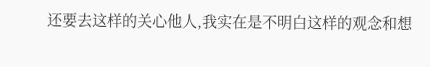还要去这样的关心他人,我实在是不明白这样的观念和想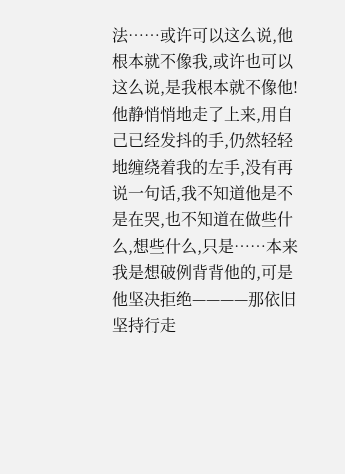法……或许可以这么说,他根本就不像我,或许也可以这么说,是我根本就不像他!
他静悄悄地走了上来,用自己已经发抖的手,仍然轻轻地缠绕着我的左手,没有再说一句话,我不知道他是不是在哭,也不知道在做些什么,想些什么,只是……本来我是想破例背背他的,可是他坚决拒绝————那依旧坚持行走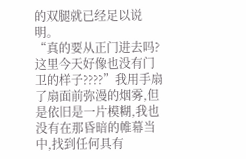的双腿就已经足以说明。
“真的要从正门进去吗?这里今天好像也没有门卫的样子????”我用手扇了扇面前弥漫的烟雾,但是依旧是一片模糊,我也没有在那昏暗的帷幕当中,找到任何具有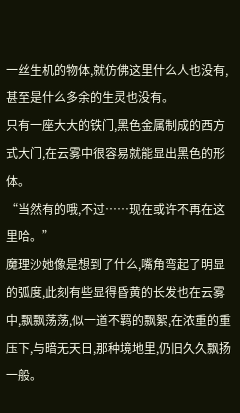一丝生机的物体,就仿佛这里什么人也没有,甚至是什么多余的生灵也没有。
只有一座大大的铁门,黑色金属制成的西方式大门,在云雾中很容易就能显出黑色的形体。
“当然有的哦,不过……现在或许不再在这里哈。”
魔理沙她像是想到了什么,嘴角弯起了明显的弧度,此刻有些显得昏黄的长发也在云雾中,飘飘荡荡,似一道不羁的飘絮,在浓重的重压下,与暗无天日,那种境地里,仍旧久久飘扬一般。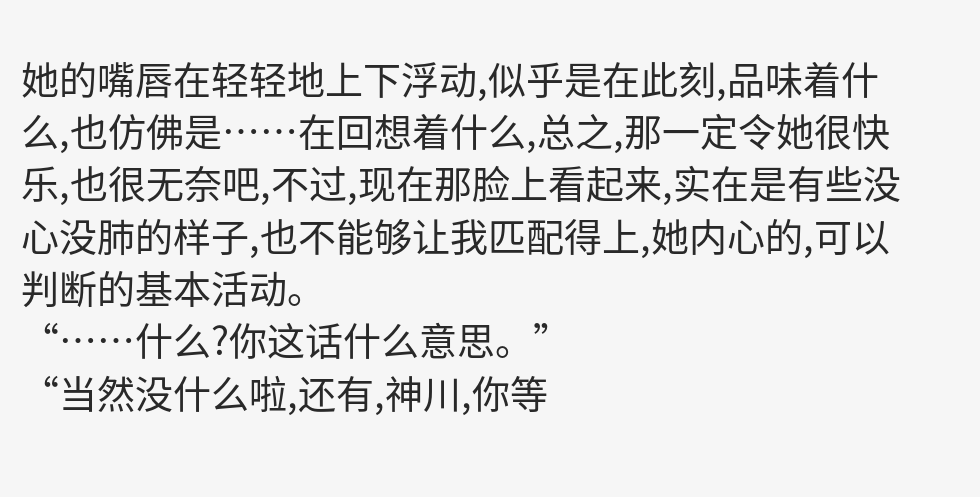她的嘴唇在轻轻地上下浮动,似乎是在此刻,品味着什么,也仿佛是……在回想着什么,总之,那一定令她很快乐,也很无奈吧,不过,现在那脸上看起来,实在是有些没心没肺的样子,也不能够让我匹配得上,她内心的,可以判断的基本活动。
“……什么?你这话什么意思。”
“当然没什么啦,还有,神川,你等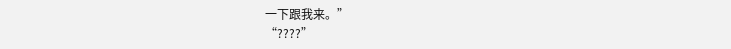一下跟我来。”
“????”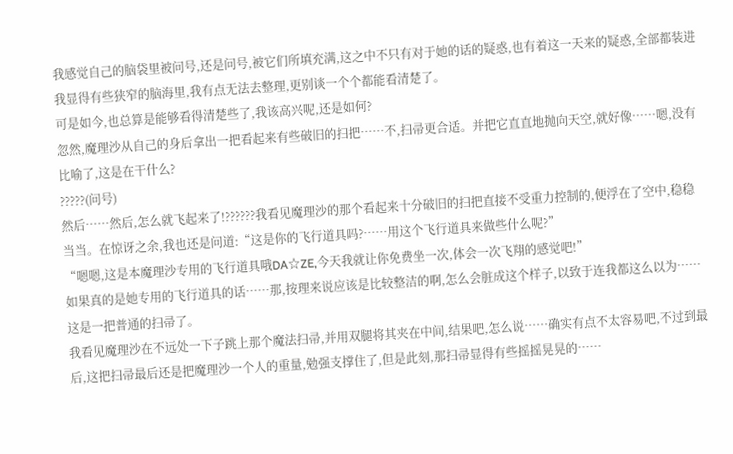我感觉自己的脑袋里被问号,还是问号,被它们所填充满,这之中不只有对于她的话的疑惑,也有着这一天来的疑惑,全部都装进我显得有些狭窄的脑海里,我有点无法去整理,更别谈一个个都能看清楚了。
可是如今,也总算是能够看得清楚些了,我该高兴呢,还是如何?
忽然,魔理沙从自己的身后拿出一把看起来有些破旧的扫把……不,扫帚更合适。并把它直直地抛向天空,就好像……嗯,没有比喻了,这是在干什么?
?????(问号)
然后……然后,怎么就飞起来了!??????我看见魔理沙的那个看起来十分破旧的扫把直接不受重力控制的,便浮在了空中,稳稳当当。在惊讶之余,我也还是问道:“这是你的飞行道具吗?……用这个飞行道具来做些什么呢?”
“嗯嗯,这是本魔理沙专用的飞行道具哦DA☆ZE,今天我就让你免费坐一次,体会一次飞翔的感觉吧!”
如果真的是她专用的飞行道具的话……那,按理来说应该是比较整洁的啊,怎么会脏成这个样子,以致于连我都这么以为……这是一把普通的扫帚了。
我看见魔理沙在不远处一下子跳上那个魔法扫帚,并用双腿将其夹在中间,结果吧,怎么说……确实有点不太容易吧,不过到最后,这把扫帚最后还是把魔理沙一个人的重量,勉强支撑住了,但是此刻,那扫帚显得有些摇摇晃晃的……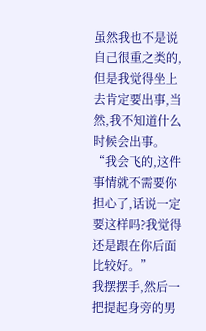虽然我也不是说自己很重之类的,但是我觉得坐上去肯定要出事,当然,我不知道什么时候会出事。
“我会飞的,这件事情就不需要你担心了,话说一定要这样吗?我觉得还是跟在你后面比较好。”
我摆摆手,然后一把提起身旁的男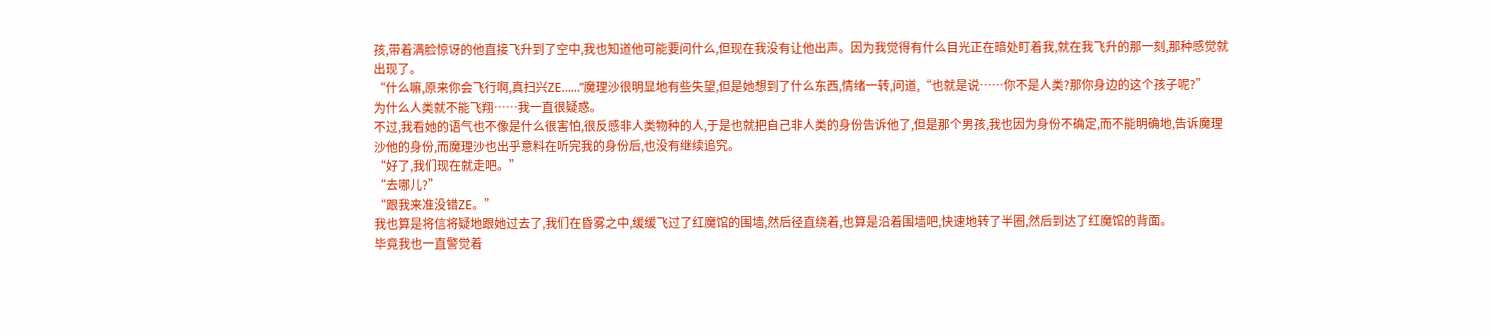孩,带着满脸惊讶的他直接飞升到了空中,我也知道他可能要问什么,但现在我没有让他出声。因为我觉得有什么目光正在暗处盯着我,就在我飞升的那一刻,那种感觉就出现了。
“什么嘛,原来你会飞行啊,真扫兴ZE……”魔理沙很明显地有些失望,但是她想到了什么东西,情绪一转,问道,“也就是说……你不是人类?那你身边的这个孩子呢?”
为什么人类就不能飞翔……我一直很疑惑。
不过,我看她的语气也不像是什么很害怕,很反感非人类物种的人,于是也就把自己非人类的身份告诉他了,但是那个男孩,我也因为身份不确定,而不能明确地,告诉魔理沙他的身份,而魔理沙也出乎意料在听完我的身份后,也没有继续追究。
“好了,我们现在就走吧。”
“去哪儿?”
“跟我来准没错ZE。”
我也算是将信将疑地跟她过去了,我们在昏雾之中,缓缓飞过了红魔馆的围墙,然后径直绕着,也算是沿着围墙吧,快速地转了半圈,然后到达了红魔馆的背面。
毕竟我也一直警觉着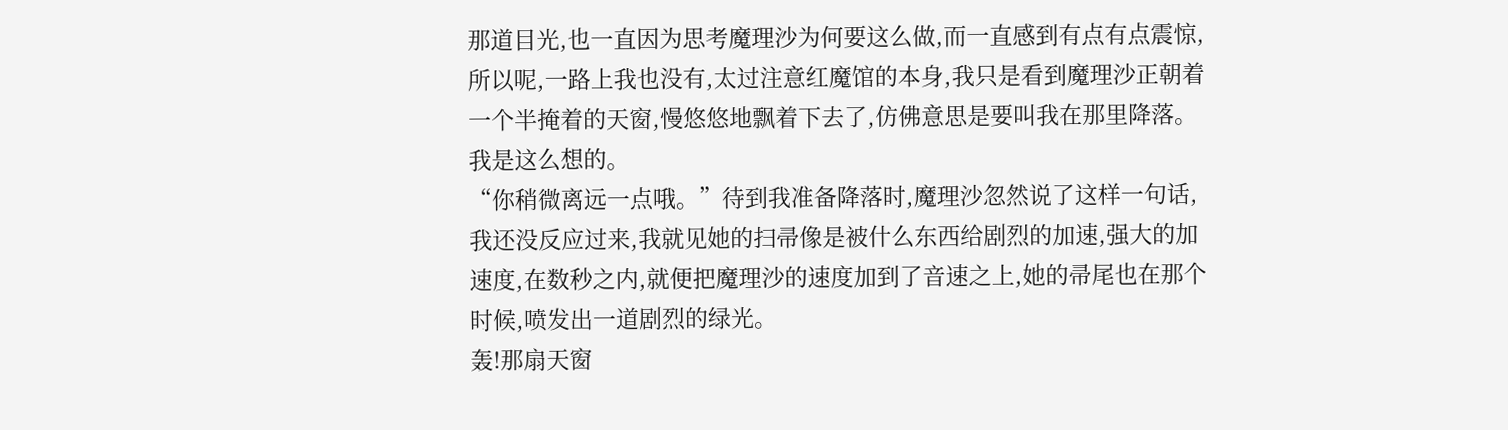那道目光,也一直因为思考魔理沙为何要这么做,而一直感到有点有点震惊,所以呢,一路上我也没有,太过注意红魔馆的本身,我只是看到魔理沙正朝着一个半掩着的天窗,慢悠悠地飘着下去了,仿佛意思是要叫我在那里降落。
我是这么想的。
“你稍微离远一点哦。”待到我准备降落时,魔理沙忽然说了这样一句话,我还没反应过来,我就见她的扫帚像是被什么东西给剧烈的加速,强大的加速度,在数秒之内,就便把魔理沙的速度加到了音速之上,她的帚尾也在那个时候,喷发出一道剧烈的绿光。
轰!那扇天窗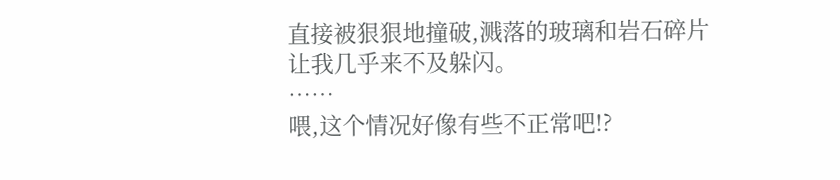直接被狠狠地撞破,溅落的玻璃和岩石碎片让我几乎来不及躲闪。
……
喂,这个情况好像有些不正常吧!?